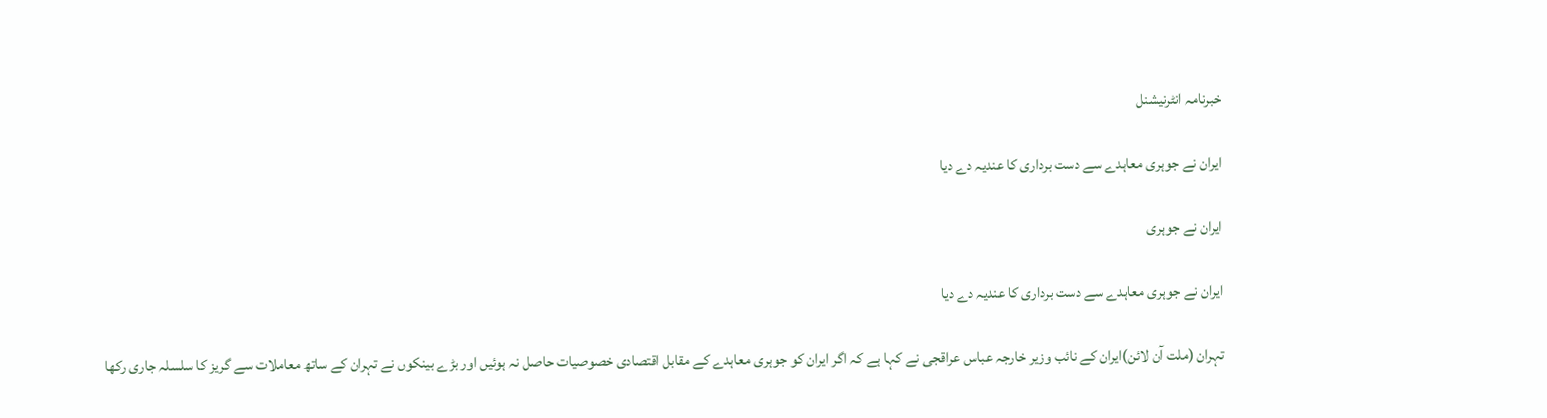خبرنامہ انٹرنیشنل

ایران نے جوہری معاہدے سے دست برداری کا عندیہ دے دیا

ایران نے جوہری

ایران نے جوہری معاہدے سے دست برداری کا عندیہ دے دیا

تہران (ملت آن لائن)ایران کے نائب وزیر خارجہ عباس عراقجی نے کہا ہے کہ اگر ایران کو جوہری معاہدے کے مقابل اقتصادی خصوصیات حاصل نہ ہوئیں اور بڑے بینکوں نے تہران کے ساتھ معاملات سے گریز کا سلسلہ جاری رکھا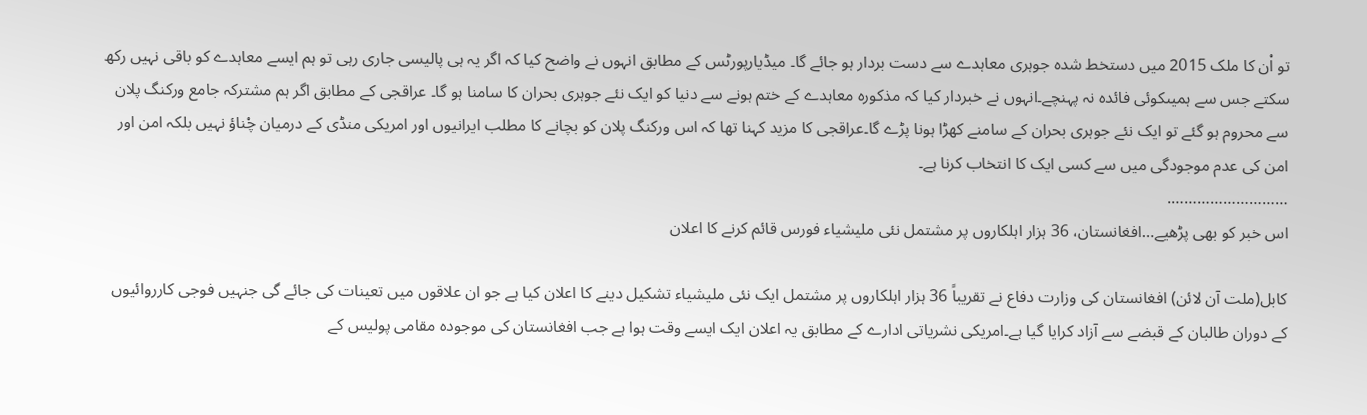تو اْن کا ملک 2015 میں دستخط شدہ جوہری معاہدے سے دست بردار ہو جائے گا۔ میڈیارپورٹس کے مطابق انہوں نے واضح کیا کہ اگر یہ ہی پالیسی جاری رہی تو ہم ایسے معاہدے کو باقی نہیں رکھ سکتے جس سے ہمیںکوئی فائدہ نہ پہنچے۔انہوں نے خبردار کیا کہ مذکورہ معاہدے کے ختم ہونے سے دنیا کو ایک نئے جوہری بحران کا سامنا ہو گا۔ عراقجی کے مطابق اگر ہم مشترکہ جامع ورکنگ پلان سے محروم ہو گئے تو ایک نئے جوہری بحران کے سامنے کھڑا ہونا پڑے گا۔عراقجی کا مزید کہنا تھا کہ اس ورکنگ پلان کو بچانے کا مطلب ایرانیوں اور امریکی منڈی کے درمیان چْناؤ نہیں بلکہ امن اور امن کی عدم موجودگی میں سے کسی ایک کا انتخاب کرنا ہے۔
……………………….
اس خبر کو بھی پڑھیے…افغانستان، 36 ہزار اہلکاروں پر مشتمل نئی ملیشیاء فورس قائم کرنے کا اعلان

کابل(ملت آن لائن) افغانستان کی وزارت دفاع نے تقریباً 36 ہزار اہلکاروں پر مشتمل ایک نئی ملیشیاء تشکیل دینے کا اعلان کیا ہے جو ان علاقوں میں تعینات کی جائے گی جنہیں فوجی کارروائیوں کے دوران طالبان کے قبضے سے آزاد کرایا گیا ہے۔امریکی نشریاتی ادارے کے مطابق یہ اعلان ایک ایسے وقت ہوا ہے جب افغانستان کی موجودہ مقامی پولیس کے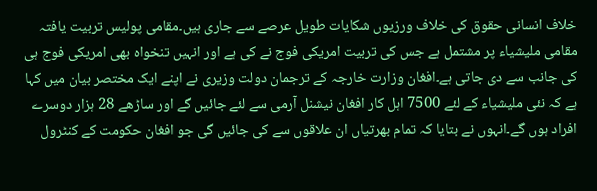خلاف انسانی حقوق کی خلاف ورزیوں شکایات طویل عرصے سے جاری ہیں۔مقامی پولیس تربیت یافتہ مقامی ملیشیاء پر مشتمل ہے جس کی تربیت امریکی فوج نے کی ہے اور انہیں تنخواہ بھی امریکی فوج ہی کی جانب سے دی جاتی ہے۔افغان وزارت خارجہ کے ترجمان دولت وزیری نے اپنے ایک مختصر بیان میں کہا ہے کہ نئی ملیشیاء کے لئے 7500 اہل کار افغان نیشنل آرمی سے لئے جائیں گے اور ساڑھے 28 ہزار دوسرے افراد ہوں گے۔انہوں نے بتایا کہ تمام بھرتیاں ان علاقوں سے کی جائیں گی جو افغان حکومت کے کنٹرول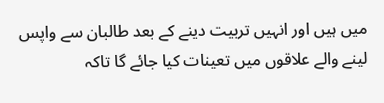میں ہیں اور انہیں تربیت دینے کے بعد طالبان سے واپس لینے والے علاقوں میں تعینات کیا جائے گا تاکہ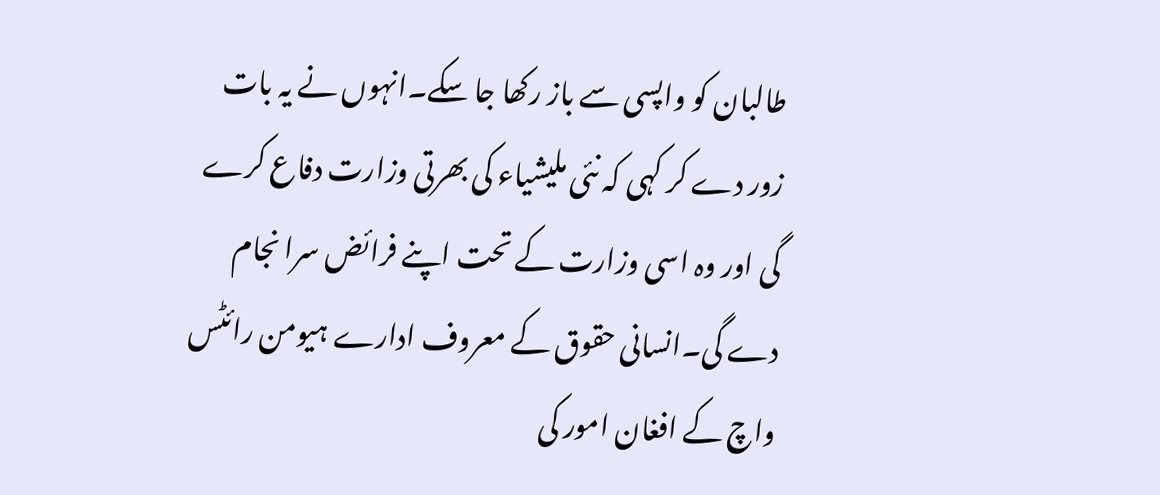طالبان کو واپسی سے باز رکھا جا سکے۔انہوں نے یہ بات زور دے کر کہی کہ نئی ملیشیاء کی بھرتی وزارت دفاع کرے گی اور وہ اسی وزارت کے تحت اپنے فرائض سرا نجام دے گی۔انسانی حقوق کے معروف ادارے ہیومن رائٹس واچ کے افغان امور کی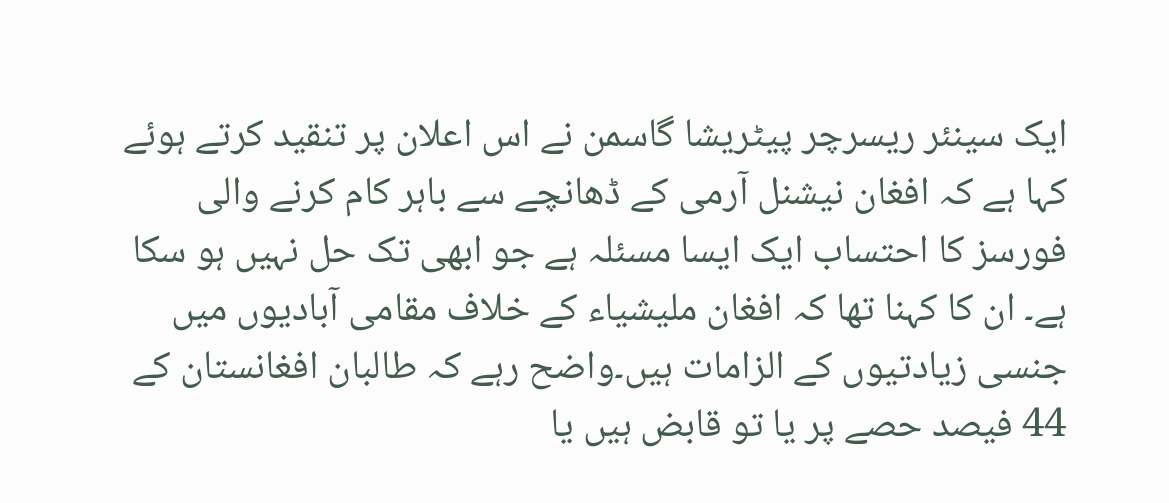ایک سینئر ریسرچر پیٹریشا گاسمن نے اس اعلان پر تنقید کرتے ہوئے کہا ہے کہ افغان نیشنل آرمی کے ڈھانچے سے باہر کام کرنے والی فورسز کا احتساب ایک ایسا مسئلہ ہے جو ابھی تک حل نہیں ہو سکا ہے۔ ان کا کہنا تھا کہ افغان ملیشیاء کے خلاف مقامی آبادیوں میں جنسی زیادتیوں کے الزامات ہیں۔واضح رہے کہ طالبان افغانستان کے 44 فیصد حصے پر یا تو قابض ہیں یا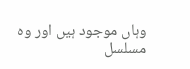وہاں موجود ہیں اور وہ مسلسل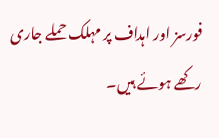فورسز اور اہداف پر مہلک حملے جاری رکھے ہوئے ہیں۔